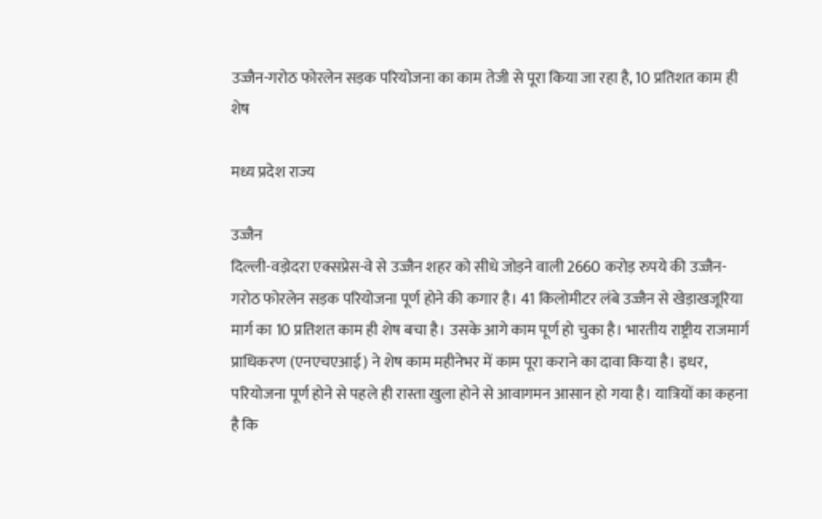उज्जैन-गरोठ फोरलेन सड़क परियोजना का काम तेजी से पूरा किया जा रहा है, 10 प्रतिशत काम ही शेष

मध्य प्रदेश राज्य

उज्जैन
दिल्ली-वड़ोदरा एक्सप्रेस-वे से उज्जैन शहर को सीधे जोड़ने वाली 2660 करोड़ रुपये की उज्जैन-गरोठ फोरलेन सड़क परियोजना पूर्ण होने की कगार है। 41 किलोमीटर लंबे उज्जैन से खेड़ाखजूरिया मार्ग का 10 प्रतिशत काम ही शेष बचा है। उसके आगे काम पूर्ण हो चुका है। भारतीय राष्ट्रीय राजमार्ग प्राधिकरण (एनएचएआई) ने शेष काम महीनेभर में काम पूरा कराने का दावा किया है। इधर, परियोजना पूर्ण होने से पहले ही रास्ता खुला होने से आवागमन आसान हो गया है। यात्रियों का कहना है कि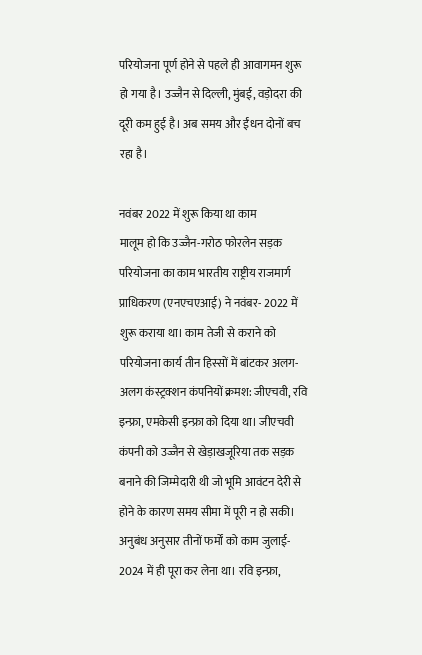परियोजना पूर्ण होने से पहले ही आवागमन शुरू हो गया है। उज्जैन से दिल्ली, मुंबई, वड़ोदरा की दूरी कम हुई है। अब समय और ईंधन दोनों बच रहा है।

नवंबर 2022 में शुरू किया था काम
मालूम हो कि उज्जैन-गरोठ फोरलेन सड़क परियोजना का काम भारतीय राष्ट्रीय राजमार्ग प्राधिकरण (एनएचएआई) ने नवंबर- 2022 में शुरू कराया था। काम तेजी से कराने को परियोजना कार्य तीन हिस्सों में बांटकर अलग-अलग कंस्ट्रक्शन कंपनियों क्रमश: जीएचवी, रवि इन्फ्रा, एमकेसी इन्फ्रा को दिया था। जीएचवी कंपनी को उज्जैन से खेड़ाखजूरिया तक सड़क बनाने की जिम्मेदारी थी जो भूमि आवंटन देरी से होने के कारण समय सीमा में पूरी न हो सकी। अनुबंध अनुसार तीनों फर्मों को काम जुलाई- 2024 में ही पूरा कर लेना था। रवि इन्फ्रा,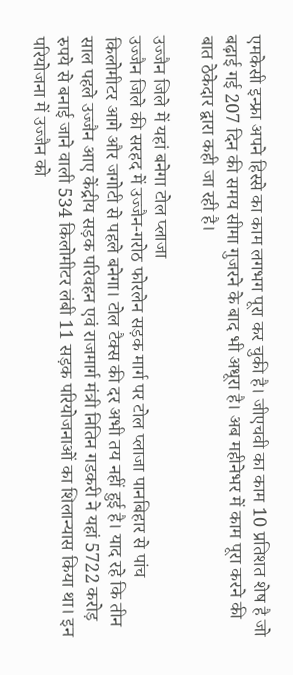एमकेसी इन्फ्रा अपने हिस्से का काम लगभग पूरा कर चुकी है। जीएचवी का काम 10 प्रतिशत शेष है जो बढ़ाई गई 207 दिन की समय सीमा गुजरने के बाद भी अधूरा है। अब महीनेभर में काम पूरा करने की बात ठेकेदार द्वारा कही जा रही है।

उज्जैन जिले में यहां बनेगा टोल प्लाजा
उज्जैन जिले की सरहद में उज्जैन-गरोठ फोरलेन सड़क मार्ग पर टोल प्लाजा पानबिहार से पांच किलोमीटर आगे और जगोटी से पहले बनेगा। टोल टैक्स की दर अभी तय नहीं हुई है। याद रहे कि तीन साल पहले उज्जैन आए केंद्रीय सड़क परिवहन एवं राजमार्ग मंत्री नितिन गडकरी ने यहां 5722 करोड़ रुपये से बनाई जाने वाली 534 किलोमीटर लंबी 11 सड़क परियोजनाओं का शिलान्यास किया था। इन परियोजना में उज्जैन को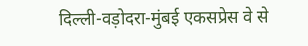दिल्ली-वड़ोदरा-मुंबई एकसप्रेस वे से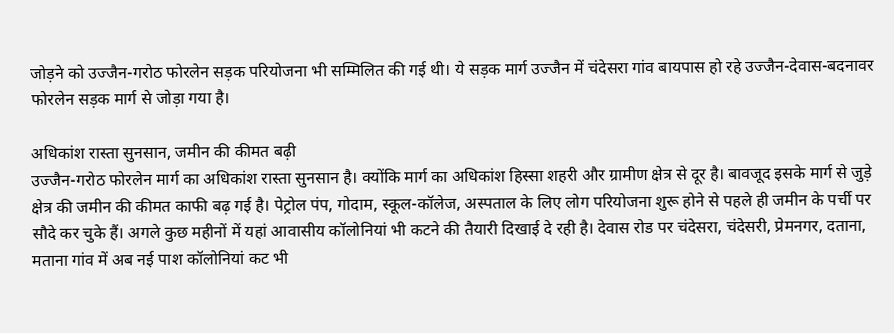जोड़ने को उज्जैन-गरोठ फोरलेन सड़क परियोजना भी सम्मिलित की गई थी। ये सड़क मार्ग उज्जैन में चंदेसरा गांव बायपास हो रहे उज्जैन-देवास-बदनावर फोरलेन सड़क मार्ग से जोड़ा गया है।

अधिकांश रास्ता सुनसान, जमीन की कीमत बढ़ी
उज्जैन-गरोठ फोरलेन मार्ग का अधिकांश रास्ता सुनसान है। क्योंकि मार्ग का अधिकांश हिस्सा शहरी और ग्रामीण क्षेत्र से दूर है। बावजूद इसके मार्ग से जुड़े क्षेत्र की जमीन की कीमत काफी बढ़ गई है। पेट्रोल पंप, गोदाम, स्कूल-कॉलेज, अस्पताल के लिए लोग परियोजना शुरू होने से पहले ही जमीन के पर्ची पर सौदे कर चुके हैं। अगले कुछ महीनों में यहां आवासीय कॉलोनियां भी कटने की तैयारी दिखाई दे रही है। देवास रोड पर चंदेसरा, चंदेसरी, प्रेमनगर, दताना, मताना गांव में अब नई पाश कॉलोनियां कट भी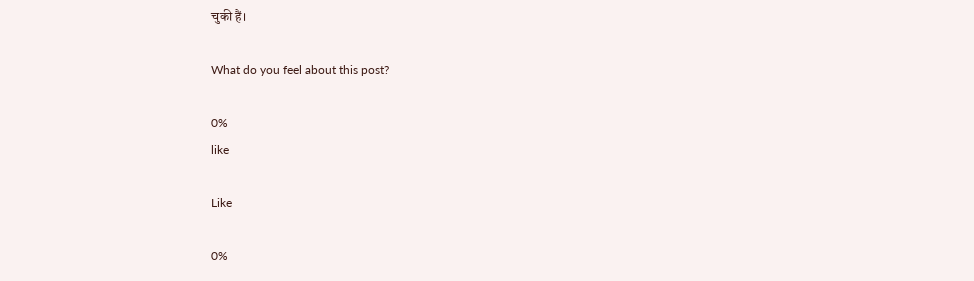चुकी हैं।

What do you feel about this post?

0%
like

Like

0%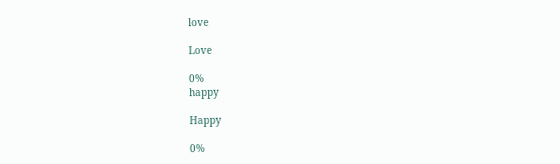love

Love

0%
happy

Happy

0%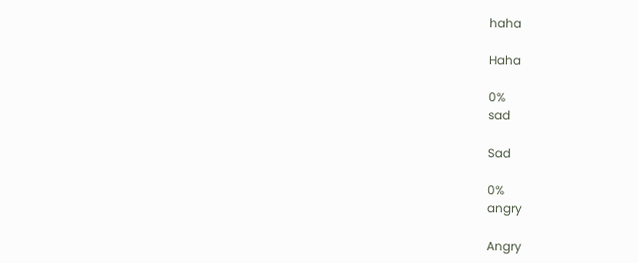haha

Haha

0%
sad

Sad

0%
angry

Angry